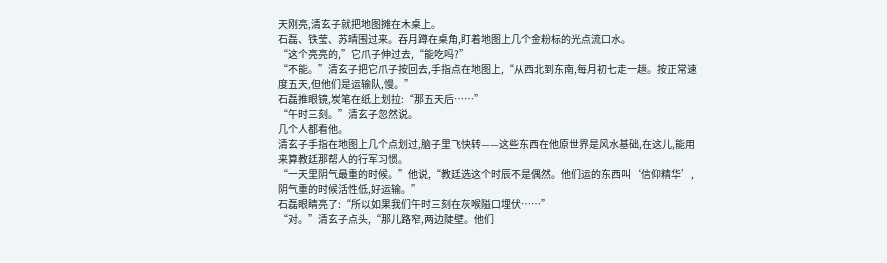天刚亮,清玄子就把地图摊在木桌上。
石磊、铁莹、苏晴围过来。吞月蹲在桌角,盯着地图上几个金粉标的光点流口水。
“这个亮亮的,”它爪子伸过去,“能吃吗?”
“不能。”清玄子把它爪子按回去,手指点在地图上,“从西北到东南,每月初七走一趟。按正常速度五天,但他们是运输队,慢。”
石磊推眼镜,炭笔在纸上划拉:“那五天后……”
“午时三刻。”清玄子忽然说。
几个人都看他。
清玄子手指在地图上几个点划过,脑子里飞快转——这些东西在他原世界是风水基础,在这儿,能用来算教廷那帮人的行军习惯。
“一天里阴气最重的时候。”他说,“教廷选这个时辰不是偶然。他们运的东西叫‘信仰精华’,阴气重的时候活性低,好运输。”
石磊眼睛亮了:“所以如果我们午时三刻在灰喉隘口埋伏……”
“对。”清玄子点头,“那儿路窄,两边陡壁。他们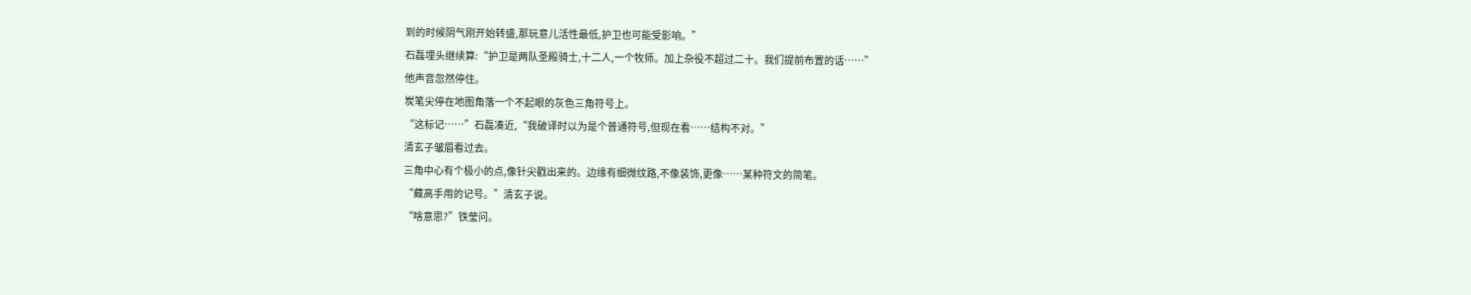到的时候阴气刚开始转盛,那玩意儿活性最低,护卫也可能受影响。”
石磊埋头继续算:“护卫是两队圣殿骑士,十二人,一个牧师。加上杂役不超过二十。我们提前布置的话……”
他声音忽然停住。
炭笔尖停在地图角落一个不起眼的灰色三角符号上。
“这标记……”石磊凑近,“我破译时以为是个普通符号,但现在看……结构不对。”
清玄子皱眉看过去。
三角中心有个极小的点,像针尖戳出来的。边缘有细微纹路,不像装饰,更像……某种符文的简笔。
“藏高手用的记号。”清玄子说。
“啥意思?”铁莹问。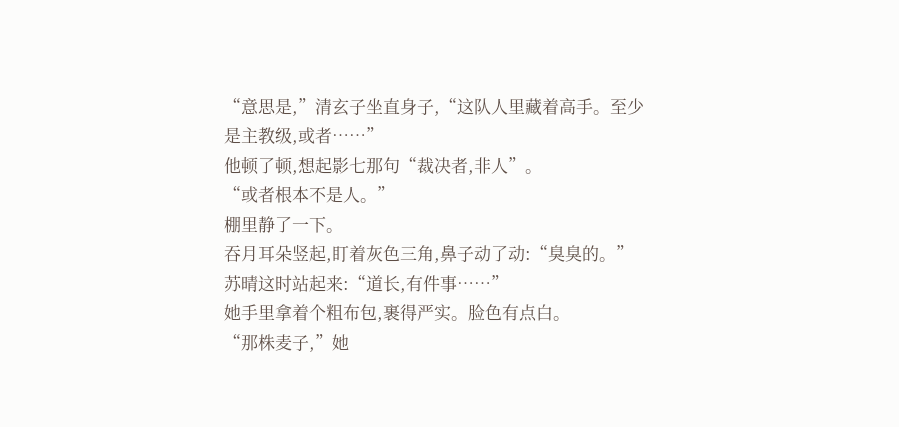“意思是,”清玄子坐直身子,“这队人里藏着高手。至少是主教级,或者……”
他顿了顿,想起影七那句“裁决者,非人”。
“或者根本不是人。”
棚里静了一下。
吞月耳朵竖起,盯着灰色三角,鼻子动了动:“臭臭的。”
苏晴这时站起来:“道长,有件事……”
她手里拿着个粗布包,裹得严实。脸色有点白。
“那株麦子,”她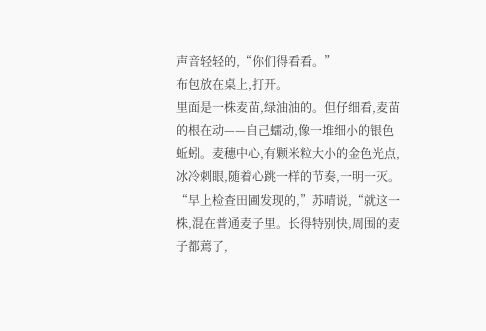声音轻轻的,“你们得看看。”
布包放在桌上,打开。
里面是一株麦苗,绿油油的。但仔细看,麦苗的根在动——自己蠕动,像一堆细小的银色蚯蚓。麦穗中心,有颗米粒大小的金色光点,冰冷刺眼,随着心跳一样的节奏,一明一灭。
“早上检查田圃发现的,”苏晴说,“就这一株,混在普通麦子里。长得特别快,周围的麦子都蔫了,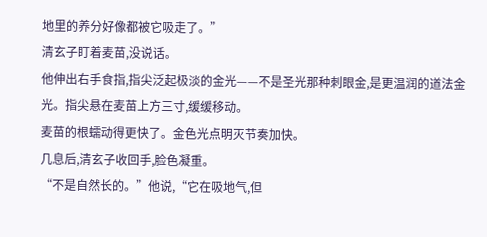地里的养分好像都被它吸走了。”
清玄子盯着麦苗,没说话。
他伸出右手食指,指尖泛起极淡的金光——不是圣光那种刺眼金,是更温润的道法金光。指尖悬在麦苗上方三寸,缓缓移动。
麦苗的根蠕动得更快了。金色光点明灭节奏加快。
几息后,清玄子收回手,脸色凝重。
“不是自然长的。”他说,“它在吸地气,但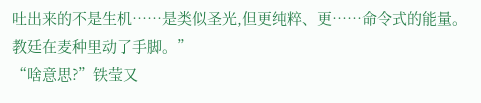吐出来的不是生机……是类似圣光,但更纯粹、更……命令式的能量。教廷在麦种里动了手脚。”
“啥意思?”铁莹又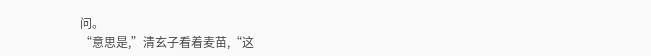问。
“意思是,”清玄子看着麦苗,“这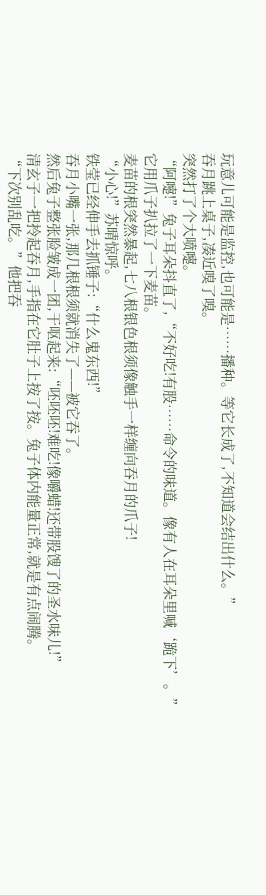玩意儿可能是监控,也可能是……播种。等它长成了,不知道会结出什么。”
吞月跳上桌子,凑近嗅了嗅。
突然打了个大喷嚏。
“阿嚏!”兔子耳朵抖直了,“不好吃!有股……命令的味道。像有人在耳朵里喊‘跪下’。”
它用爪子扒拉了一下麦苗。
麦苗的根突然暴起,七八根银色根须像触手一样缠向吞月的爪子!
“小心!”苏晴惊呼。
铁莹已经伸手去抓锤子:“什么鬼东西!”
吞月小嘴一张,那几根根须就消失了——被它吞了。
然后兔子整张脸皱成一团,干呕起来:“呸呸呸!难吃!像嚼蜡!还带股馊了的圣水味儿!”
清玄子一把拎起吞月,手指在它肚子上按了按。兔子体内能量正常,就是有点闹腾。
“下次别乱吃。”他把吞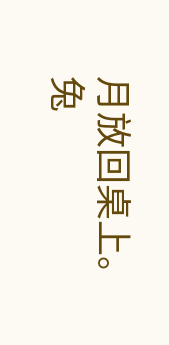月放回桌上。
兔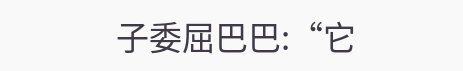子委屈巴巴:“它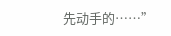先动手的……”